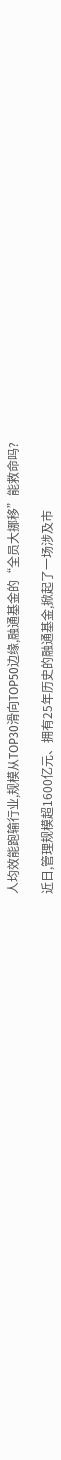人均效能跑输行业,规模从TOP30滑向TOP50边缘,融通基金的“全员大挪移”能救命吗?

近日,管理规模超1600亿元、拥有25年历史的融通基金,掀起了一场涉及市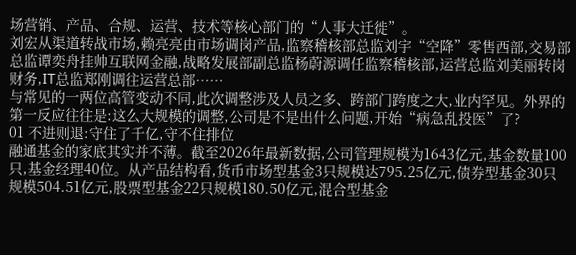场营销、产品、合规、运营、技术等核心部门的“人事大迁徙”。
刘宏从渠道转战市场,赖亮亮由市场调岗产品,监察稽核部总监刘宇“空降”零售西部,交易部总监谭奕舟挂帅互联网金融,战略发展部副总监杨蔚源调任监察稽核部,运营总监刘美丽转岗财务,IT总监郑刚调往运营总部……
与常见的一两位高管变动不同,此次调整涉及人员之多、跨部门跨度之大,业内罕见。外界的第一反应往往是:这么大规模的调整,公司是不是出什么问题,开始“病急乱投医”了?
01 不进则退:守住了千亿,守不住排位
融通基金的家底其实并不薄。截至2026年最新数据,公司管理规模为1643亿元,基金数量100只,基金经理40位。从产品结构看,货币市场型基金3只规模达795.25亿元,债券型基金30只规模504.51亿元,股票型基金22只规模180.50亿元,混合型基金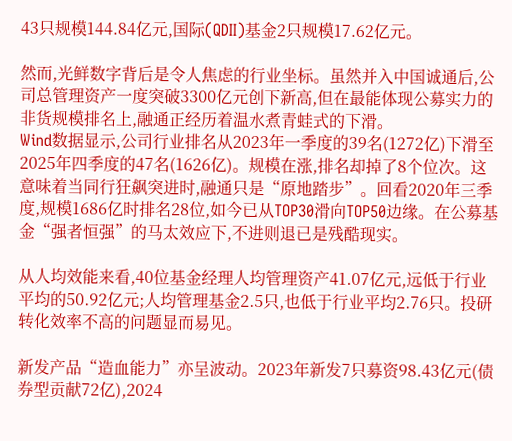43只规模144.84亿元,国际(QDII)基金2只规模17.62亿元。

然而,光鲜数字背后是令人焦虑的行业坐标。虽然并入中国诚通后,公司总管理资产一度突破3300亿元创下新高,但在最能体现公募实力的非货规模排名上,融通正经历着温水煮青蛙式的下滑。
Wind数据显示,公司行业排名从2023年一季度的39名(1272亿)下滑至2025年四季度的47名(1626亿)。规模在涨,排名却掉了8个位次。这意味着当同行狂飙突进时,融通只是“原地踏步”。回看2020年三季度,规模1686亿时排名28位,如今已从TOP30滑向TOP50边缘。在公募基金“强者恒强”的马太效应下,不进则退已是残酷现实。

从人均效能来看,40位基金经理人均管理资产41.07亿元,远低于行业平均的50.92亿元;人均管理基金2.5只,也低于行业平均2.76只。投研转化效率不高的问题显而易见。

新发产品“造血能力”亦呈波动。2023年新发7只募资98.43亿元(债券型贡献72亿),2024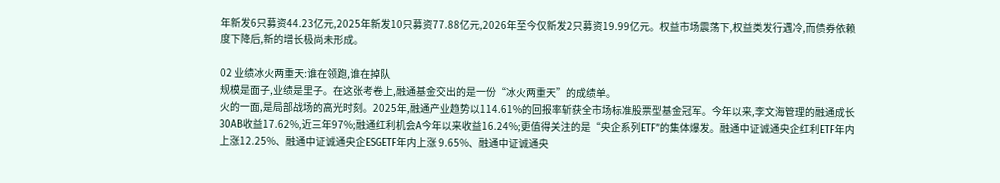年新发6只募资44.23亿元,2025年新发10只募资77.88亿元,2026年至今仅新发2只募资19.99亿元。权益市场震荡下,权益类发行遇冷,而债券依赖度下降后,新的增长极尚未形成。

02 业绩冰火两重天:谁在领跑,谁在掉队
规模是面子,业绩是里子。在这张考卷上,融通基金交出的是一份“冰火两重天”的成绩单。
火的一面,是局部战场的高光时刻。2025年,融通产业趋势以114.61%的回报率斩获全市场标准股票型基金冠军。今年以来,李文海管理的融通成长30AB收益17.62%,近三年97%;融通红利机会A今年以来收益16.24%;更值得关注的是“央企系列ETF”的集体爆发。融通中证诚通央企红利ETF年内上涨12.25%、融通中证诚通央企ESGETF年内上涨 9.65%、融通中证诚通央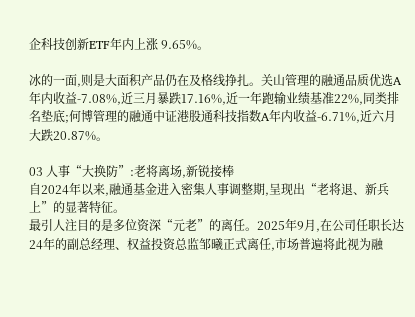企科技创新ETF年内上涨 9.65%。

冰的一面,则是大面积产品仍在及格线挣扎。关山管理的融通品质优选A年内收益-7.08%,近三月暴跌17.16%,近一年跑输业绩基准22%,同类排名垫底;何博管理的融通中证港股通科技指数A年内收益-6.71%,近六月大跌20.87%。

03 人事“大换防”:老将离场,新锐接棒
自2024年以来,融通基金进入密集人事调整期,呈现出“老将退、新兵上”的显著特征。
最引人注目的是多位资深“元老”的离任。2025年9月,在公司任职长达24年的副总经理、权益投资总监邹曦正式离任,市场普遍将此视为融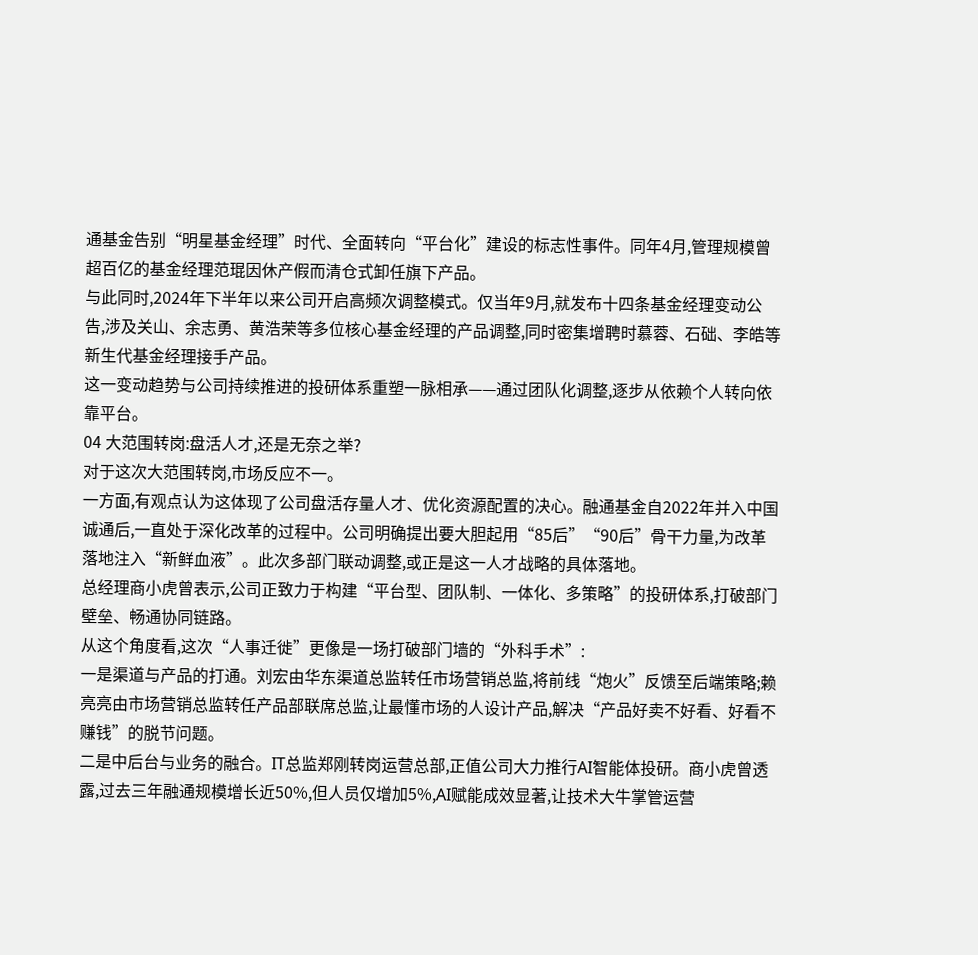通基金告别“明星基金经理”时代、全面转向“平台化”建设的标志性事件。同年4月,管理规模曾超百亿的基金经理范琨因休产假而清仓式卸任旗下产品。
与此同时,2024年下半年以来公司开启高频次调整模式。仅当年9月,就发布十四条基金经理变动公告,涉及关山、余志勇、黄浩荣等多位核心基金经理的产品调整,同时密集增聘时慕蓉、石础、李皓等新生代基金经理接手产品。
这一变动趋势与公司持续推进的投研体系重塑一脉相承——通过团队化调整,逐步从依赖个人转向依靠平台。
04 大范围转岗:盘活人才,还是无奈之举?
对于这次大范围转岗,市场反应不一。
一方面,有观点认为这体现了公司盘活存量人才、优化资源配置的决心。融通基金自2022年并入中国诚通后,一直处于深化改革的过程中。公司明确提出要大胆起用“85后”“90后”骨干力量,为改革落地注入“新鲜血液”。此次多部门联动调整,或正是这一人才战略的具体落地。
总经理商小虎曾表示,公司正致力于构建“平台型、团队制、一体化、多策略”的投研体系,打破部门壁垒、畅通协同链路。
从这个角度看,这次“人事迁徙”更像是一场打破部门墙的“外科手术”:
一是渠道与产品的打通。刘宏由华东渠道总监转任市场营销总监,将前线“炮火”反馈至后端策略;赖亮亮由市场营销总监转任产品部联席总监,让最懂市场的人设计产品,解决“产品好卖不好看、好看不赚钱”的脱节问题。
二是中后台与业务的融合。IT总监郑刚转岗运营总部,正值公司大力推行AI智能体投研。商小虎曾透露,过去三年融通规模增长近50%,但人员仅增加5%,AI赋能成效显著,让技术大牛掌管运营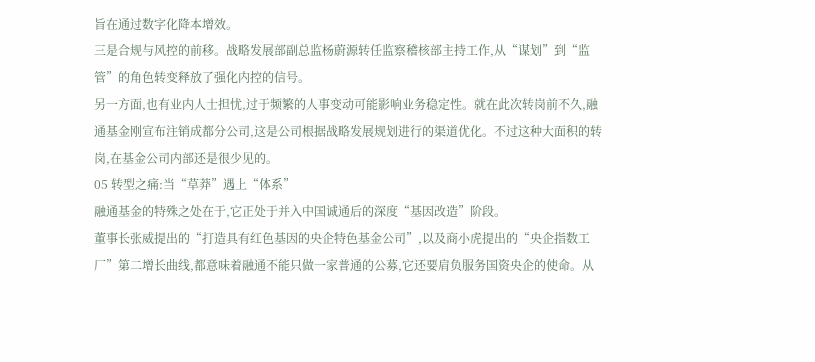旨在通过数字化降本增效。
三是合规与风控的前移。战略发展部副总监杨蔚源转任监察稽核部主持工作,从“谋划”到“监管”的角色转变释放了强化内控的信号。
另一方面,也有业内人士担忧,过于频繁的人事变动可能影响业务稳定性。就在此次转岗前不久,融通基金刚宣布注销成都分公司,这是公司根据战略发展规划进行的渠道优化。不过这种大面积的转岗,在基金公司内部还是很少见的。
05 转型之痛:当“草莽”遇上“体系”
融通基金的特殊之处在于,它正处于并入中国诚通后的深度“基因改造”阶段。
董事长张威提出的“打造具有红色基因的央企特色基金公司”,以及商小虎提出的“央企指数工厂”第二增长曲线,都意味着融通不能只做一家普通的公募,它还要肩负服务国资央企的使命。从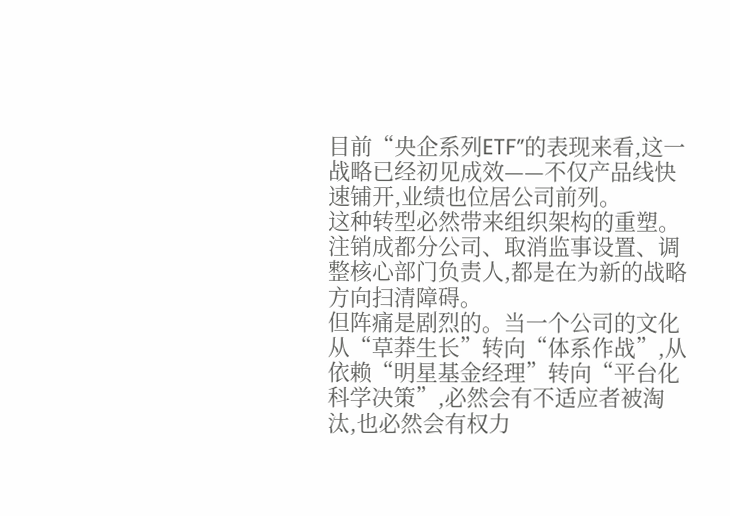目前“央企系列ETF”的表现来看,这一战略已经初见成效——不仅产品线快速铺开,业绩也位居公司前列。
这种转型必然带来组织架构的重塑。注销成都分公司、取消监事设置、调整核心部门负责人,都是在为新的战略方向扫清障碍。
但阵痛是剧烈的。当一个公司的文化从“草莽生长”转向“体系作战”,从依赖“明星基金经理”转向“平台化科学决策”,必然会有不适应者被淘汰,也必然会有权力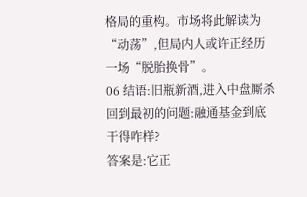格局的重构。市场将此解读为“动荡”,但局内人或许正经历一场“脱胎换骨”。
06 结语:旧瓶新酒,进入中盘厮杀
回到最初的问题:融通基金到底干得咋样?
答案是:它正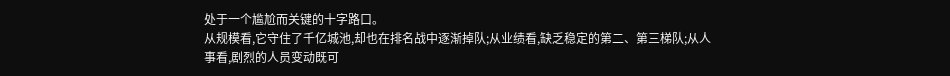处于一个尴尬而关键的十字路口。
从规模看,它守住了千亿城池,却也在排名战中逐渐掉队;从业绩看,缺乏稳定的第二、第三梯队;从人事看,剧烈的人员变动既可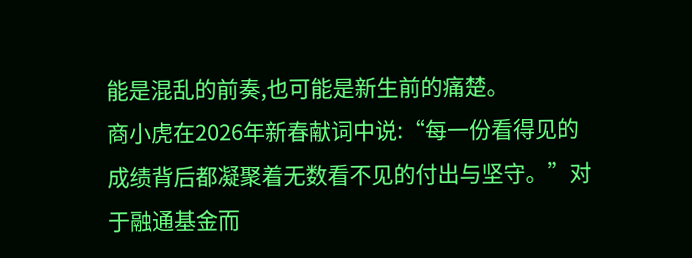能是混乱的前奏,也可能是新生前的痛楚。
商小虎在2026年新春献词中说:“每一份看得见的成绩背后都凝聚着无数看不见的付出与坚守。”对于融通基金而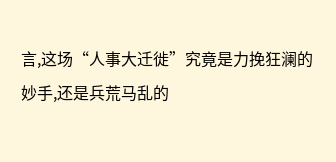言,这场“人事大迁徙”究竟是力挽狂澜的妙手,还是兵荒马乱的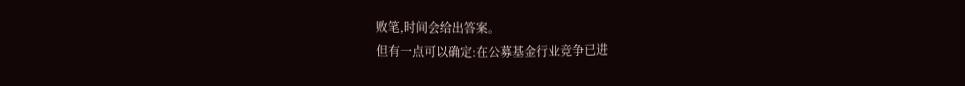败笔,时间会给出答案。
但有一点可以确定:在公募基金行业竞争已进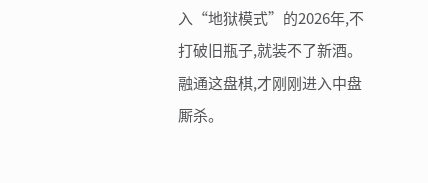入“地狱模式”的2026年,不打破旧瓶子,就装不了新酒。融通这盘棋,才刚刚进入中盘厮杀。